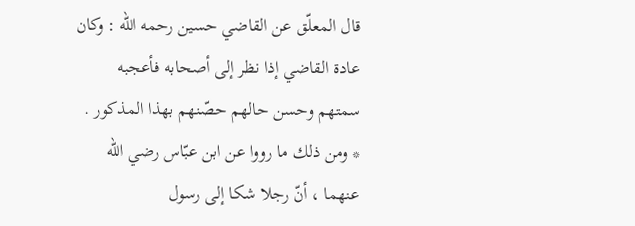قال المعلّق عن القاضي حسين رحمه اللّه : وكان عادة القاضي إذا نظر إلى أصحابه فأعجبه سمتهم وحسن حالهم حصّنهم بهذا المذكور .
* ومن ذلك ما رووا عن ابن عبّاس رضي اللّه عنهما ، أنّ رجلا شكا إلى رسول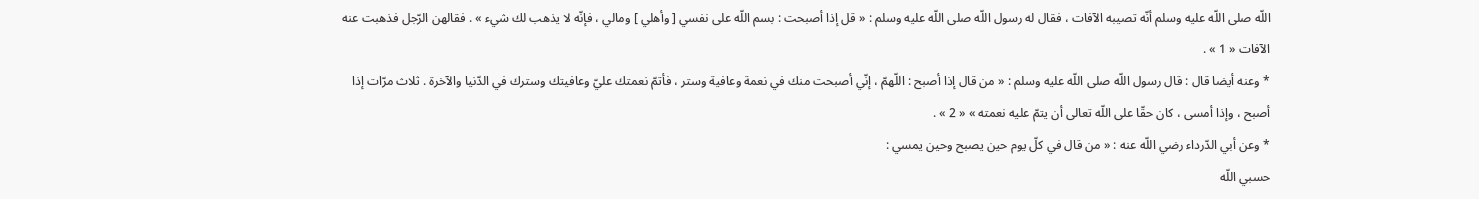اللّه صلى اللّه عليه وسلم أنّه تصيبه الآفات ، فقال له رسول اللّه صلى اللّه عليه وسلم : « قل إذا أصبحت : بسم اللّه على نفسي [ وأهلي ] ومالي ، فإنّه لا يذهب لك شيء » . فقالهن الرّجل فذهبت عنه الآفات « 1 » .
* وعنه أيضا قال : قال رسول اللّه صلى اللّه عليه وسلم : « من قال إذا أصبح : اللّهمّ ، إنّي أصبحت منك في نعمة وعافية وستر ، فأتمّ نعمتك عليّ وعافيتك وسترك في الدّنيا والآخرة . ثلاث مرّات إذا أصبح ، وإذا أمسى ، كان حقّا على اللّه تعالى أن يتمّ عليه نعمته » « 2 » .
* وعن أبي الدّرداء رضي اللّه عنه : « من قال في كلّ يوم حين يصبح وحين يمسي :
حسبي اللّه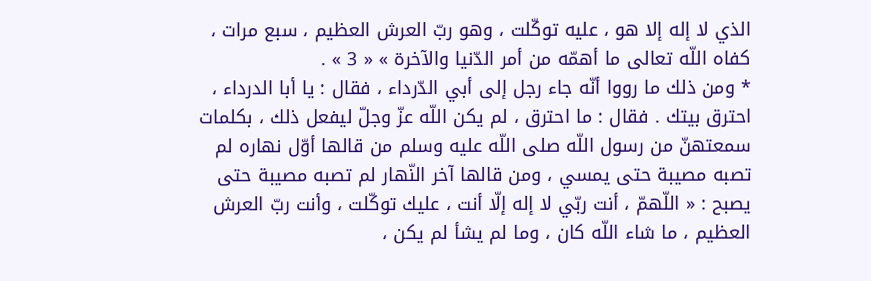الذي لا إله إلا هو ، عليه توكّلت ، وهو ربّ العرش العظيم ، سبع مرات ، كفاه اللّه تعالى ما أهمّه من أمر الدّنيا والآخرة » « 3 » .
* ومن ذلك ما رووا أنّه جاء رجل إلى أبي الدّرداء ، فقال : يا أبا الدرداء ، احترق بيتك . فقال : ما احترق ، لم يكن اللّه عزّ وجلّ ليفعل ذلك ، بكلمات سمعتهنّ من رسول اللّه صلى اللّه عليه وسلم من قالها أوّل نهاره لم تصبه مصيبة حتى يمسي ، ومن قالها آخر النّهار لم تصبه مصيبة حتى يصبح : « اللّهمّ ، أنت ربّي لا إله إلّا أنت ، عليك توكّلت ، وأنت ربّ العرش العظيم ، ما شاء اللّه كان ، وما لم يشأ لم يكن ،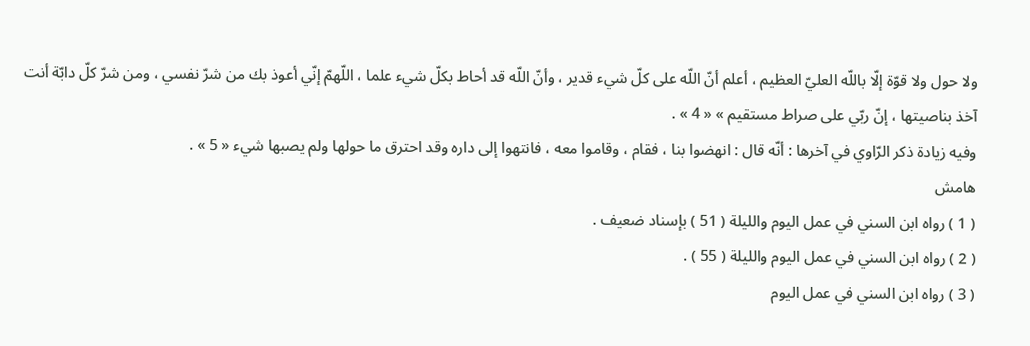ولا حول ولا قوّة إلّا باللّه العليّ العظيم ، أعلم أنّ اللّه على كلّ شيء قدير ، وأنّ اللّه قد أحاط بكلّ شيء علما ، اللّهمّ إنّي أعوذ بك من شرّ نفسي ، ومن شرّ كلّ دابّة أنت آخذ بناصيتها ، إنّ ربّي على صراط مستقيم » « 4 » .
وفيه زيادة ذكر الرّاوي في آخرها : أنّه قال : انهضوا بنا ، فقام ، وقاموا معه ، فانتهوا إلى داره وقد احترق ما حولها ولم يصبها شيء « 5 » .
هامش
( 1 ) رواه ابن السني في عمل اليوم والليلة ( 51 ) بإسناد ضعيف .
( 2 ) رواه ابن السني في عمل اليوم والليلة ( 55 ) .
( 3 ) رواه ابن السني في عمل اليوم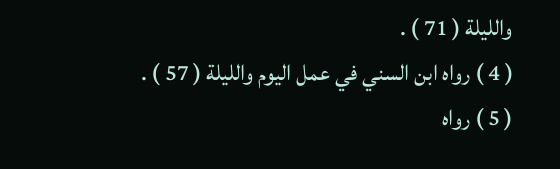والليلة ( 71 ) .
( 4 ) رواه ابن السني في عمل اليوم والليلة ( 57 ) .
( 5 ) رواه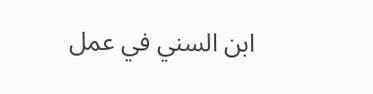ابن السني في عمل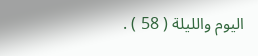اليوم والليلة ( 58 ) .